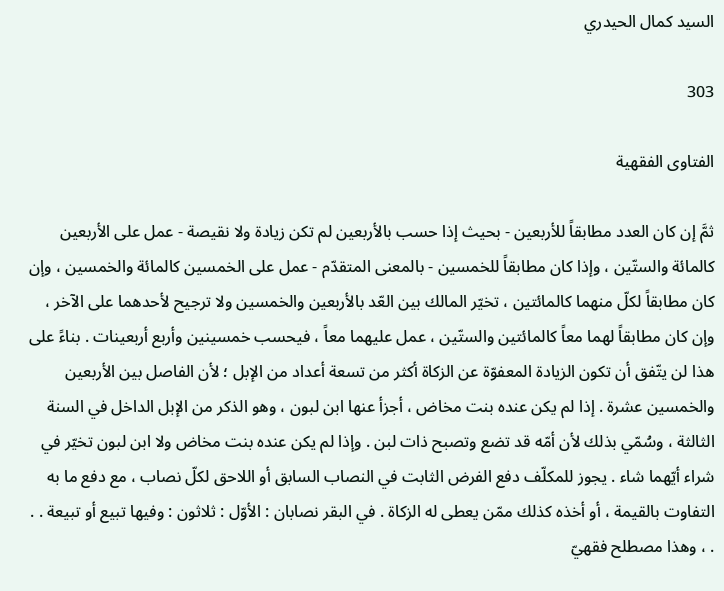السيد كمال الحيدري

303

الفتاوى الفقهية

ثمَّ إن كان العدد مطابقاً للأربعين - بحيث إذا حسب بالأربعين لم تكن زيادة ولا نقيصة - عمل على الأربعين كالمائة والستّين ، وإذا كان مطابقاً للخمسين - بالمعنى المتقدّم - عمل على الخمسين كالمائة والخمسين ، وإن كان مطابقاً لكلّ منهما كالمائتين ، تخيّر المالك بين العّد بالأربعين والخمسين ولا ترجيح لأحدهما على الآخر ، وإن كان مطابقاً لهما معاً كالمائتين والستّين ، عمل عليهما معاً ، فيحسب خمسينين وأربع أربعينات . بناءً على هذا لن يتّفق أن تكون الزيادة المعفوّة عن الزكاة أكثر من تسعة أعداد من الإبل ؛ لأن الفاصل بين الأربعين والخمسين عشرة . إذا لم يكن عنده بنت مخاض ، أجزأ عنها ابن لبون ، وهو الذكر من الإبل الداخل في السنة الثالثة ، وسُمّي بذلك لأن أمّه قد تضع وتصبح ذات لبن . وإذا لم يكن عنده بنت مخاض ولا ابن لبون تخيّر في شراء أيّهما شاء . يجوز للمكلّف دفع الفرض الثابت في النصاب السابق أو اللاحق لكلّ نصاب ، مع دفع ما به التفاوت بالقيمة ، أو أخذه كذلك ممّن يعطى له الزكاة . في البقر نصابان : الأوّل : ثلاثون : وفيها تبيع أو تبيعة . . . ، وهذا مصطلح فقهيّ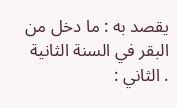يقصد به : ما دخل من البقر في السنة الثانية . الثاني :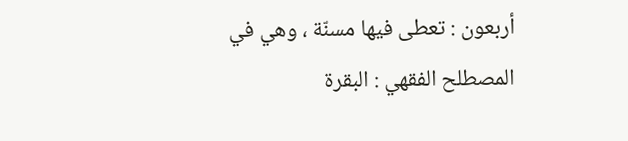أربعون : تعطى فيها مسنّة ، وهي في المصطلح الفقهي : البقرة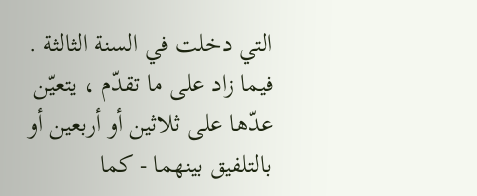التي دخلت في السنة الثالثة . فيما زاد على ما تقدّم ، يتعيّن عدّها على ثلاثين أو أربعين أو بالتلفيق بينهما - كما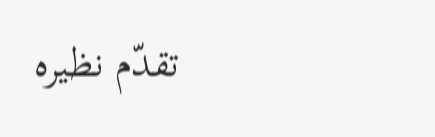تقدّم نظيره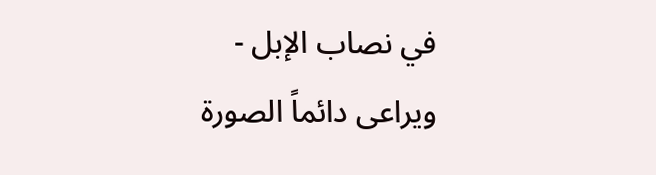في نصاب الإبل - ويراعى دائماً الصورة